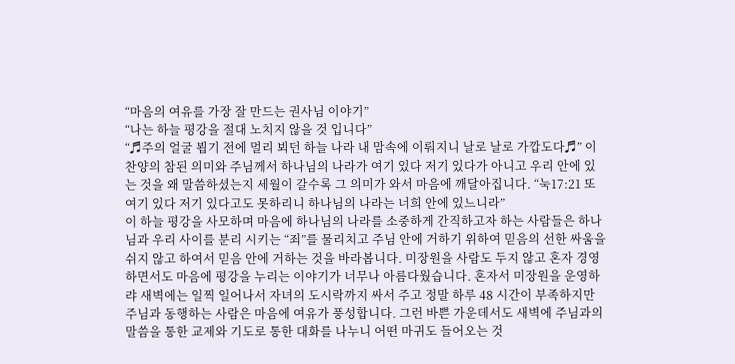“마음의 여유를 가장 잘 만드는 권사님 이야기”
“나는 하늘 평강을 절대 노치지 않을 것 입니다”
“♬주의 얼굴 뵙기 전에 멀리 뵈던 하늘 나라 내 맘속에 이뤄지니 날로 날로 가깝도다♬” 이 찬양의 참된 의미와 주님께서 하나님의 나라가 여기 있다 저기 있다가 아니고 우리 안에 있는 것을 왜 말씀하셨는지 세월이 갈수록 그 의미가 와서 마음에 깨달아집니다. “눅17:21 또 여기 있다 저기 있다고도 못하리니 하나님의 나라는 너희 안에 있느니라”
이 하늘 평강을 사모하며 마음에 하나님의 나라를 소중하게 간직하고자 하는 사람들은 하나님과 우리 사이를 분리 시키는 “죄”를 물리치고 주님 안에 거하기 위하여 믿음의 선한 싸움을 쉬지 않고 하여서 믿음 안에 거하는 것을 바라봅니다. 미장원을 사람도 두지 않고 혼자 경영하면서도 마음에 평강을 누리는 이야기가 너무나 아름다웠습니다. 혼자서 미장원을 운영하랴 새벽에는 일찍 일어나서 자녀의 도시락까지 싸서 주고 정말 하루 48 시간이 부족하지만 주님과 동행하는 사람은 마음에 여유가 풍성합니다. 그런 바쁜 가운데서도 새벽에 주님과의 말씀을 통한 교제와 기도로 통한 대화를 나누니 어떤 마귀도 들어오는 것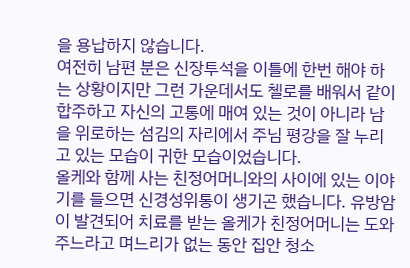을 용납하지 않습니다.
여전히 남편 분은 신장투석을 이틀에 한번 해야 하는 상황이지만 그런 가운데서도 첼로를 배워서 같이 합주하고 자신의 고통에 매여 있는 것이 아니라 남을 위로하는 섬김의 자리에서 주님 평강을 잘 누리고 있는 모습이 귀한 모습이었습니다.
올케와 함께 사는 친정어머니와의 사이에 있는 이야기를 들으면 신경성위통이 생기곤 했습니다. 유방암이 발견되어 치료를 받는 올케가 친정어머니는 도와 주느라고 며느리가 없는 동안 집안 청소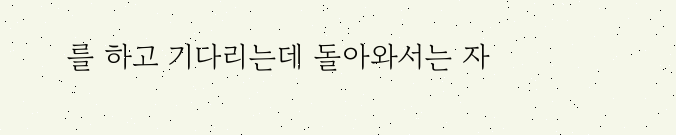를 하고 기다리는데 돌아와서는 자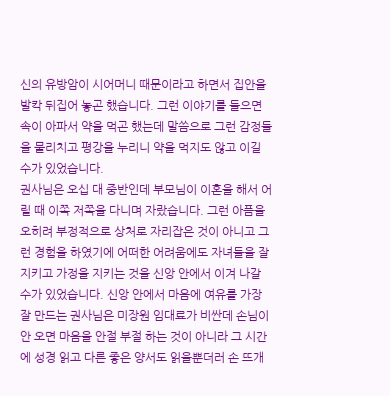신의 유방암이 시어머니 때문이라고 하면서 집안을 발칵 뒤집어 놓곤 했습니다. 그런 이야기를 들으면 속이 아파서 약을 먹곤 했는데 말씀으로 그런 감정들을 물리치고 평강을 누리니 약을 먹지도 않고 이길 수가 있었습니다.
권사님은 오십 대 중반인데 부모님이 이혼을 해서 어릴 때 이쪽 저쪽을 다니며 자랐습니다. 그런 아픔을 오히려 부정적으로 상처로 자리잡은 것이 아니고 그런 경험을 하였기에 어떠한 어려움에도 자녀들을 잘 지키고 가정을 지키는 것을 신앙 안에서 이겨 나갈 수가 있었습니다. 신앙 안에서 마음에 여유를 가장 잘 만드는 권사님은 미장원 임대료가 비싼데 손님이 안 오면 마음을 안절 부절 하는 것이 아니라 그 시간에 성경 읽고 다른 좋은 양서도 읽을뿐더러 손 뜨개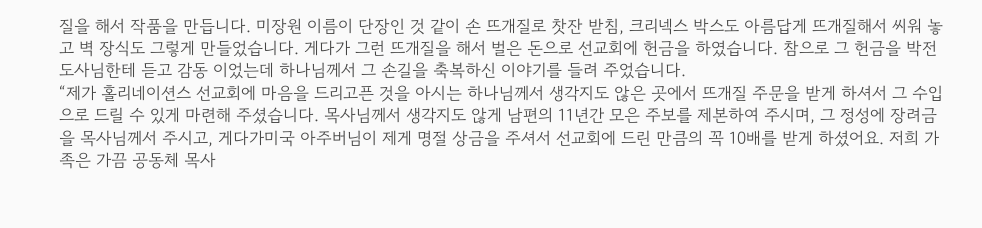질을 해서 작품을 만듭니다. 미장원 이름이 단장인 것 같이 손 뜨개질로 찻잔 받침, 크리넥스 박스도 아름답게 뜨개질해서 씨워 놓고 벽 장식도 그렇게 만들었습니다. 게다가 그런 뜨개질을 해서 벌은 돈으로 선교회에 헌금을 하였습니다. 참으로 그 헌금을 박전도사님한테 듣고 감동 이었는데 하나님께서 그 손길을 축복하신 이야기를 들려 주었습니다.
“제가 홀리네이션스 선교회에 마음을 드리고픈 것을 아시는 하나님께서 생각지도 않은 곳에서 뜨개질 주문을 받게 하셔서 그 수입으로 드릴 수 있게 마련해 주셨습니다. 목사님께서 생각지도 않게 남편의 11년간 모은 주보를 제본하여 주시며, 그 정성에 장려금을 목사님께서 주시고, 게다가미국 아주버님이 제게 명절 상금을 주셔서 선교회에 드린 만큼의 꼭 10배를 받게 하셨어요. 저희 가족은 가끔 공동체 목사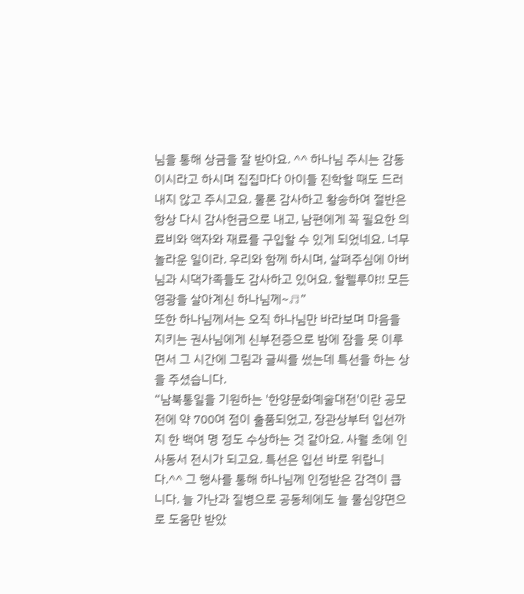님을 통해 상금을 잘 받아요. ^^ 하나님 주시는 감동이시라고 하시며 집집마다 아이들 진학할 때도 드러내지 않고 주시고요. 물론 감사하고 황송하여 절반은 항상 다시 감사헌금으로 내고, 남편에게 꼭 필요한 의료비와 액자와 재료를 구입할 수 있게 되었네요. 너무 놀라운 일이라. 우리와 함께 하시며, 살펴주심에 아버님과 시댁가족들도 감사하고 있어요. 할렐루야!! 모든 영광을 살아계신 하나님께~♬”
또한 하나님께서는 오직 하나님만 바라보며 마음을 지키는 권사님에게 신부전증으로 밤에 잠을 못 이루면서 그 시간에 그림과 글씨를 썼는데 특선을 하는 상을 주셨습니다.
“남북통일을 기원하는 '한양문화예술대전'이란 공모전에 약 700여 점이 출품되었고, 장관상부터 입선까지 한 백여 명 정도 수상하는 것 같아요. 사월 초에 인사동서 전시가 되고요. 특선은 입선 바로 위랍니다.^^ 그 행사를 통해 하나님께 인정받은 감격이 큽니다. 늘 가난과 질병으로 공동체에도 늘 물심양면으로 도움만 받았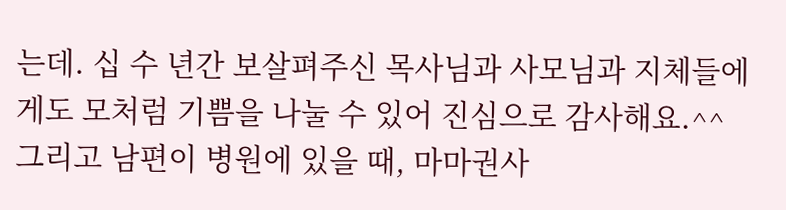는데. 십 수 년간 보살펴주신 목사님과 사모님과 지체들에게도 모처럼 기쁨을 나눌 수 있어 진심으로 감사해요.^^
그리고 남편이 병원에 있을 때, 마마권사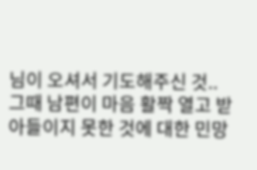님이 오셔서 기도해주신 것..그때 남편이 마음 활짝 열고 받아들이지 못한 것에 대한 민망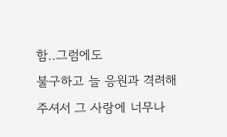함..그럼에도
불구하고 늘 응원과 격려해주셔서 그 사랑에 너무나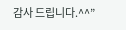감사 드립니다.^^”